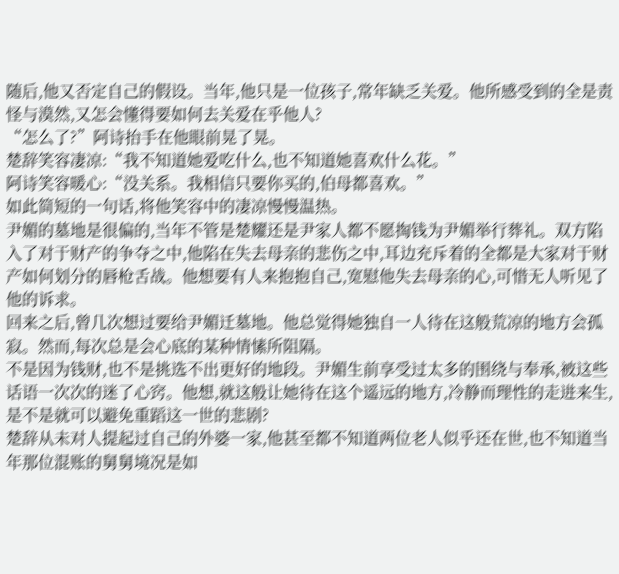随后,他又否定自己的假设。当年,他只是一位孩子,常年缺乏关爱。他所感受到的全是责怪与漠然,又怎会懂得要如何去关爱在乎他人?
“怎么了?”阿诗抬手在他眼前晃了晃。
楚辞笑容凄凉:“我不知道她爱吃什么,也不知道她喜欢什么花。”
阿诗笑容暖心:“没关系。我相信只要你买的,伯母都喜欢。”
如此简短的一句话,将他笑容中的凄凉慢慢温热。
尹媚的墓地是很偏的,当年不管是楚耀还是尹家人都不愿掏钱为尹媚举行葬礼。双方陷入了对于财产的争夺之中,他陷在失去母亲的悲伤之中,耳边充斥着的全都是大家对于财产如何划分的唇枪舌战。他想要有人来抱抱自己,宽慰他失去母亲的心,可惜无人听见了他的诉求。
回来之后,曾几次想过要给尹媚迁墓地。他总觉得她独自一人待在这般荒凉的地方会孤寂。然而,每次总是会心底的某种情愫所阻隔。
不是因为钱财,也不是挑选不出更好的地段。尹媚生前享受过太多的围绕与奉承,被这些话语一次次的迷了心窍。他想,就这般让她待在这个遥远的地方,冷静而理性的走进来生,是不是就可以避免重蹈这一世的悲剧?
楚辞从未对人提起过自己的外婆一家,他甚至都不知道两位老人似乎还在世,也不知道当年那位混账的舅舅境况是如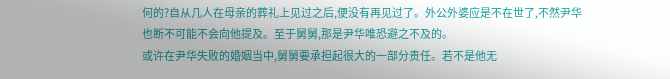何的?自从几人在母亲的葬礼上见过之后,便没有再见过了。外公外婆应是不在世了,不然尹华也断不可能不会向他提及。至于舅舅,那是尹华唯恐避之不及的。
或许在尹华失败的婚姻当中,舅舅要承担起很大的一部分责任。若不是他无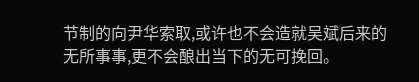节制的向尹华索取,或许也不会造就吴斌后来的无所事事,更不会酿出当下的无可挽回。